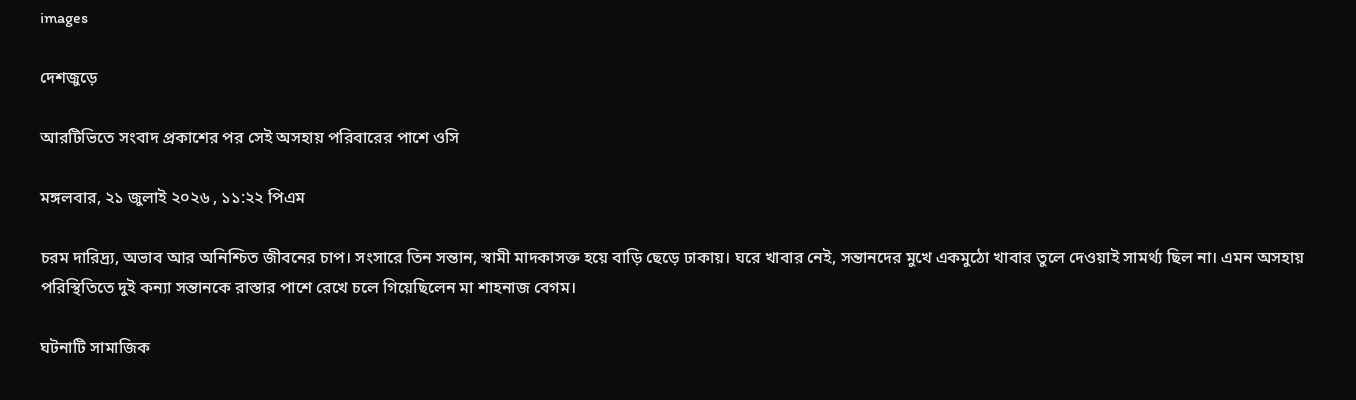images

দেশজুড়ে

আরটিভিতে সংবাদ প্রকাশের পর সেই অসহায় পরিবারের পাশে ওসি

মঙ্গলবার, ২১ জুলাই ২০২৬ , ১১:২২ পিএম

চরম দারিদ্র্য, অভাব আর অনিশ্চিত জীবনের চাপ। সংসারে তিন সন্তান, স্বামী মাদকাসক্ত হয়ে বাড়ি ছেড়ে ঢাকায়। ঘরে খাবার নেই, সন্তানদের মুখে একমুঠো খাবার তুলে দেওয়াই সামর্থ্য ছিল না। এমন অসহায় পরিস্থিতিতে দুই কন্যা সন্তানকে রাস্তার পাশে রেখে চলে গিয়েছিলেন মা শাহনাজ বেগম।

ঘটনাটি সামাজিক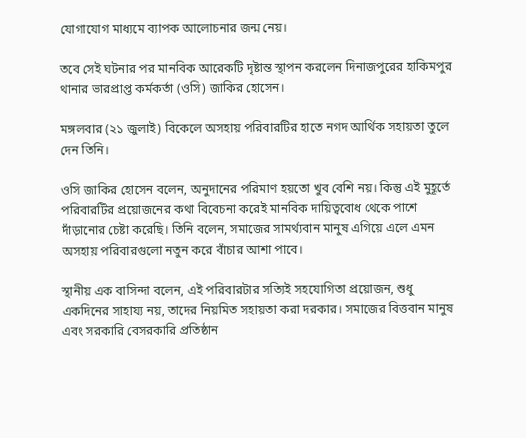যোগাযোগ মাধ্যমে ব্যাপক আলোচনার জন্ম নেয়।

তবে সেই ঘটনার পর মানবিক আরেকটি দৃষ্টান্ত স্থাপন করলেন দিনাজপুরের হাকিমপুর থানার ভারপ্রাপ্ত কর্মকর্তা (ওসি) জাকির হোসেন।

মঙ্গলবার (২১ জুলাই) বিকেলে অসহায় পরিবারটির হাতে নগদ আর্থিক সহায়তা তুলে দেন তিনি।

ওসি জাকির হোসেন বলেন, অনুদানের পরিমাণ হয়তো খুব বেশি নয়। কিন্তু এই মুহূর্তে পরিবারটির প্রয়োজনের কথা বিবেচনা করেই মানবিক দায়িত্ববোধ থেকে পাশে দাঁড়ানোর চেষ্টা করেছি। তিনি বলেন, সমাজের সামর্থ্যবান মানুষ এগিয়ে এলে এমন অসহায় পরিবারগুলো নতুন করে বাঁচার আশা পাবে।

স্থানীয় এক বাসিন্দা বলেন, এই পরিবারটার সত্যিই সহযোগিতা প্রয়োজন, শুধু একদিনের সাহায্য নয়, তাদের নিয়মিত সহায়তা করা দরকার। সমাজের বিত্তবান মানুষ এবং সরকারি বেসরকারি প্রতিষ্ঠান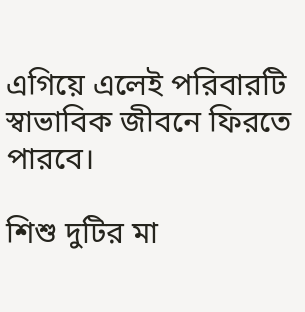এগিয়ে এলেই পরিবারটি স্বাভাবিক জীবনে ফিরতে পারবে।

শিশু দুটির মা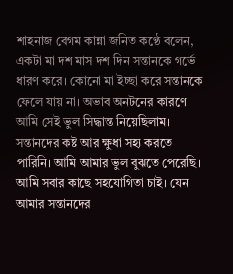শাহনাজ বেগম কান্না জনিত কণ্ঠে বলেন, একটা মা দশ মাস দশ দিন সন্তানকে গর্ভে ধারণ করে। কোনো মা ইচ্ছা করে সন্তানকে ফেলে যায় না। অভাব অনটনের কারণে আমি সেই ভুল সিদ্ধান্ত নিয়েছিলাম। সন্তানদের কষ্ট আর ক্ষুধা সহ্য করতে পারিনি। আমি আমার ভুল বুঝতে পেরেছি। আমি সবার কাছে সহযোগিতা চাই। যেন আমার সন্তানদের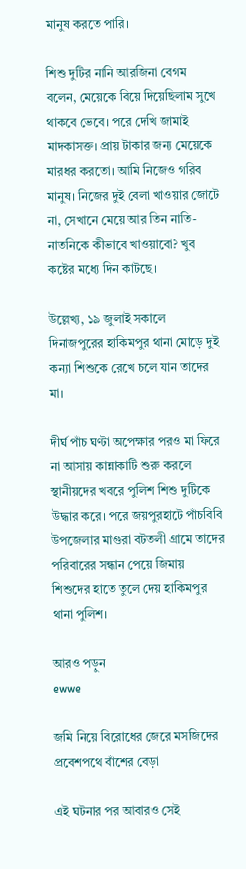মানুষ করতে পারি।

শিশু দুটির নানি আরজিনা বেগম বলেন, মেয়েকে বিয়ে দিয়েছিলাম সুখে থাকবে ভেবে। পরে দেখি জামাই মাদকাসক্ত। প্রায় টাকার জন্য মেয়েকে মারধর করতো। আমি নিজেও গরিব মানুষ। নিজের দুই বেলা খাওয়ার জোটে না, সেখানে মেয়ে আর তিন নাতি-নাতনিকে কীভাবে খাওয়াবো? খুব কষ্টের মধ্যে দিন কাটছে।

উল্লেখ্য, ১৯ জুলাই সকালে দিনাজপুরের হাকিমপুর থানা মোড়ে দুই কন্যা শিশুকে রেখে চলে যান তাদের মা।

দীর্ঘ পাঁচ ঘণ্টা অপেক্ষার পরও মা ফিরে না আসায় কান্নাকাটি শুরু করলে স্থানীয়দের খবরে পুলিশ শিশু দুটিকে উদ্ধার করে। পরে জয়পুরহাটে পাঁচবিবি উপজেলার মাগুরা বটতলী গ্রামে তাদের পরিবারের সন্ধান পেয়ে জিমায় শিশুদের হাতে তুলে দেয় হাকিমপুর থানা পুলিশ।

আরও পড়ুন
ewwe

জমি নিয়ে বিরোধের জেরে মসজিদের প্রবেশপথে বাঁশের বেড়া

এই ঘটনার পর আবারও সেই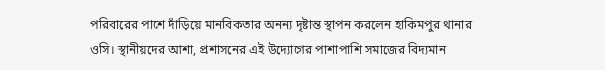পরিবারের পাশে দাঁড়িয়ে মানবিকতার অনন্য দৃষ্টান্ত স্থাপন করলেন হাকিমপুর থানার ওসি। স্থানীয়দের আশা, প্রশাসনের এই উদ্যোগের পাশাপাশি সমাজের বিদ্যমান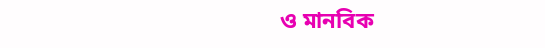ও মানবিক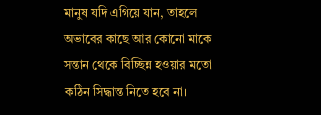মানুষ যদি এগিয়ে যান, তাহলে অভাবের কাছে আর কোনো মাকে সন্তান থেকে বিচ্ছিন্ন হওয়ার মতো কঠিন সিদ্ধান্ত নিতে হবে না।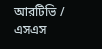আরটিভি / এসএস